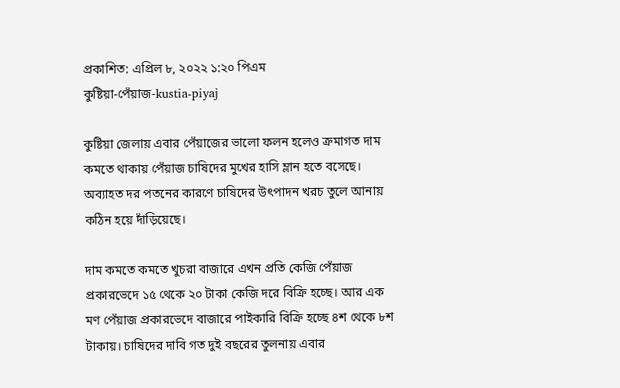প্রকাশিত: এপ্রিল ৮, ২০২২ ১:২০ পিএম
কুষ্টিয়া-পেঁয়াজ-kustia-piyaj

কুষ্টিয়া জেলায় এবার পেঁয়াজের ভালো ফলন হলেও ক্রমাগত দাম কমতে থাকায় পেঁয়াজ চাষিদের মুখের হাসি ম্লান হতে বসেছে। অব্যাহত দর পতনের কারণে চাষিদের উৎপাদন খরচ তুলে আনায় কঠিন হয়ে দাঁড়িয়েছে।

দাম কমতে কমতে খুচরা বাজারে এখন প্রতি কেজি পেঁয়াজ প্রকারভেদে ১৫ থেকে ২০ টাকা কেজি দরে বিক্রি হচ্ছে। আর এক মণ পেঁয়াজ প্রকারভেদে বাজারে পাইকারি বিক্রি হচ্ছে ৪শ থেকে ৮শ টাকায়। চাষিদের দাবি গত দুই বছরের তুলনায় এবার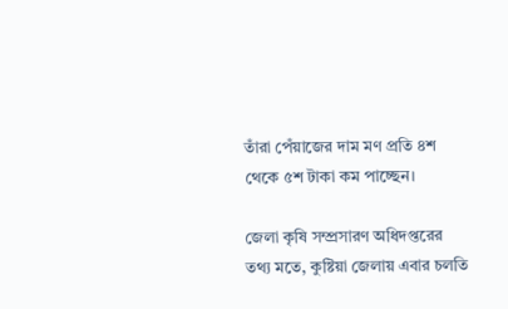তাঁরা পেঁয়াজের দাম মণ প্রতি ৪শ থেকে ৫শ টাকা কম পাচ্ছেন।

জেলা কৃষি সম্প্রসারণ অধিদপ্তরের তথ্য মতে, কুষ্টিয়া জেলায় এবার চলতি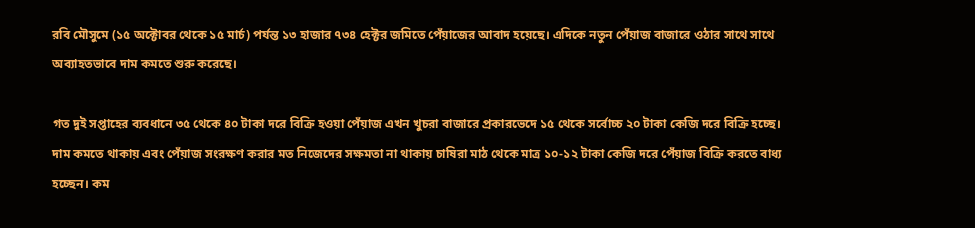রবি মৌসুমে (১৫ অক্টোবর থেকে ১৫ মার্চ) পর্যন্ত ১৩ হাজার ৭৩৪ হেক্টর জমিতে পেঁয়াজের আবাদ হয়েছে। এদিকে নতুন পেঁয়াজ বাজারে ওঠার সাথে সাথে অব্যাহতভাবে দাম কমতে শুরু করেছে।

গত দুই সপ্তাহের ব্যবধানে ৩৫ থেকে ৪০ টাকা দরে বিক্রি হওয়া পেঁয়াজ এখন খুচরা বাজারে প্রকারভেদে ১৫ থেকে সর্বোচ্চ ২০ টাকা কেজি দরে বিক্রি হচ্ছে। দাম কমতে থাকায় এবং পেঁয়াজ সংরক্ষণ করার মত নিজেদের সক্ষমতা না থাকায় চাষিরা মাঠ থেকে মাত্র ১০-১২ টাকা কেজি দরে পেঁয়াজ বিক্রি করতে বাধ্য হচ্ছেন। কম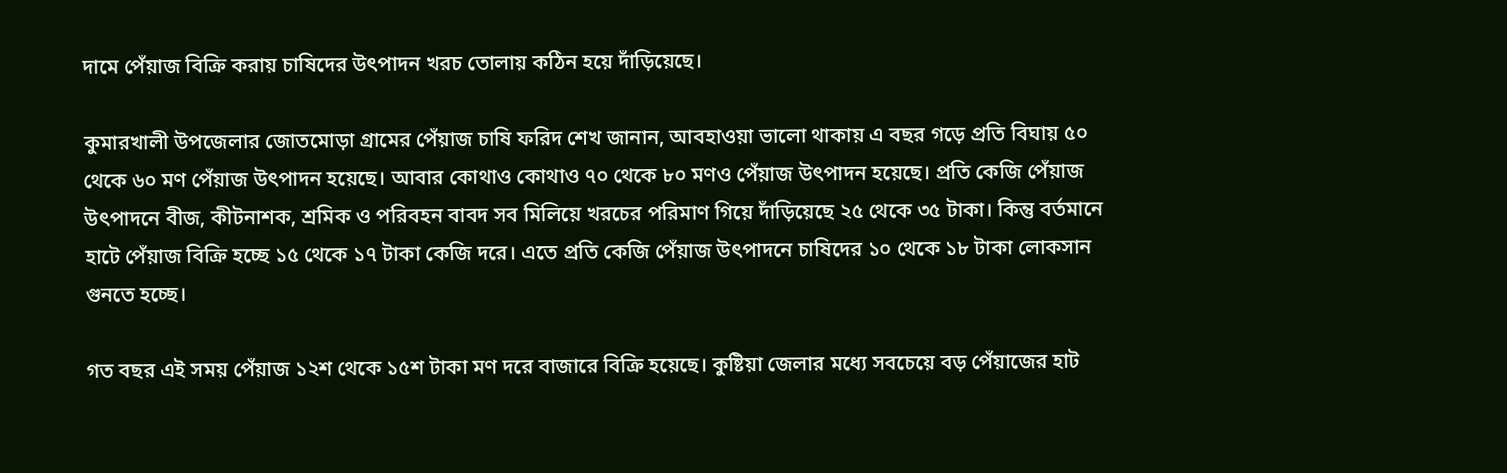দামে পেঁয়াজ বিক্রি করায় চাষিদের উৎপাদন খরচ তোলায় কঠিন হয়ে দাঁড়িয়েছে।

কুমারখালী উপজেলার জোতমোড়া গ্রামের পেঁয়াজ চাষি ফরিদ শেখ জানান, আবহাওয়া ভালো থাকায় এ বছর গড়ে প্রতি বিঘায় ৫০ থেকে ৬০ মণ পেঁয়াজ উৎপাদন হয়েছে। আবার কোথাও কোথাও ৭০ থেকে ৮০ মণও পেঁয়াজ উৎপাদন হয়েছে। প্রতি কেজি পেঁয়াজ উৎপাদনে বীজ, কীটনাশক, শ্রমিক ও পরিবহন বাবদ সব মিলিয়ে খরচের পরিমাণ গিয়ে দাঁড়িয়েছে ২৫ থেকে ৩৫ টাকা। কিন্তু বর্তমানে হাটে পেঁয়াজ বিক্রি হচ্ছে ১৫ থেকে ১৭ টাকা কেজি দরে। এতে প্রতি কেজি পেঁয়াজ উৎপাদনে চাষিদের ১০ থেকে ১৮ টাকা লোকসান গুনতে হচ্ছে।

গত বছর এই সময় পেঁয়াজ ১২শ থেকে ১৫শ টাকা মণ দরে বাজারে বিক্রি হয়েছে। কুষ্টিয়া জেলার মধ্যে সবচেয়ে বড় পেঁয়াজের হাট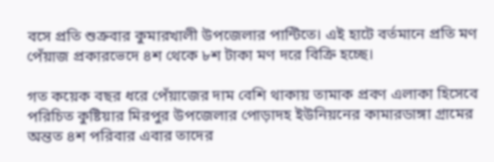বসে প্রতি শুক্রবার কুমারখালী উপজেলার পান্টিতে। এই হাটে বর্তমানে প্রতি মণ পেঁয়াজ প্রকারভেদে ৪শ থেকে ৮শ টাকা মণ দরে বিক্রি হচ্ছে।

গত কয়েক বছর ধরে পেঁয়াজের দাম বেশি থাকায় তামাক প্রবণ এলাকা হিসেবে পরিচিত কুষ্টিয়ার মিরপুর উপজেলার পোড়াদহ ইউনিয়নের কামারডাঙ্গা গ্রামের অন্তত ৪শ পরিবার এবার তাদের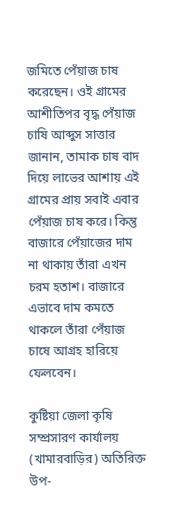জমিতে পেঁয়াজ চাষ করেছেন। ওই গ্রামের আশীতিপর বৃদ্ধ পেঁয়াজ চাষি আব্দুস সাত্তার জানান, তামাক চাষ বাদ দিয়ে লাভের আশায় এই গ্রামের প্রায় সবাই এবার পেঁয়াজ চাষ করে। কিন্তু বাজারে পেঁয়াজের দাম না থাকায় তাঁরা এখন চরম হতাশ। বাজারে এভাবে দাম কমতে থাকলে তাঁরা পেঁয়াজ চাষে আগ্রহ হারিয়ে ফেলবেন।

কুষ্টিয়া জেলা কৃষি সম্প্রসারণ কার্যালয় (খামারবাড়ির) অতিরিক্ত উপ-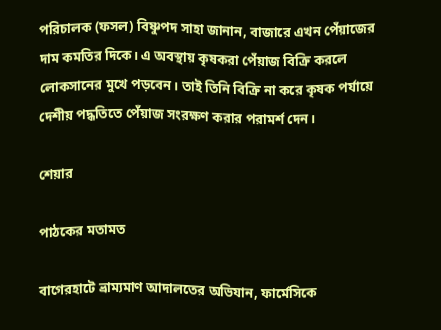পরিচালক (ফসল) বিষ্ণুপদ সাহা জানান, বাজারে এখন পেঁয়াজের দাম কমতির দিকে। এ অবস্থায় কৃষকরা পেঁয়াজ বিক্রি করলে লোকসানের মুখে পড়বেন। তাই তিনি বিক্রি না করে কৃষক পর্যায়ে দেশীয় পদ্ধতিতে পেঁয়াজ সংরক্ষণ করার পরামর্শ দেন।

শেয়ার

পাঠকের মতামত

বাগেরহাটে ভ্রাম্যমাণ আদালতের অভিযান, ফার্মেসিকে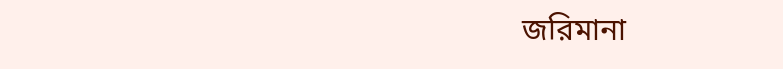জরিমানা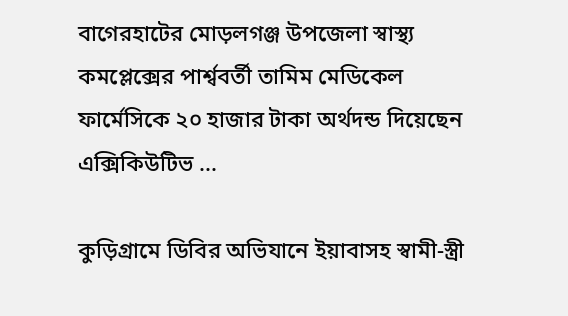বাগেরহাটের মোড়লগঞ্জ উপজেলা স্বাস্থ্য কমপ্লেক্সের পার্শ্ববর্তী তামিম মেডিকেল ফার্মেসিকে ২০ হাজার টাকা অর্থদন্ড দিয়েছেন এক্সিকিউটিভ ...

কুড়িগ্রামে ডিবির অভিযানে ইয়াবাসহ স্বামী-স্ত্রী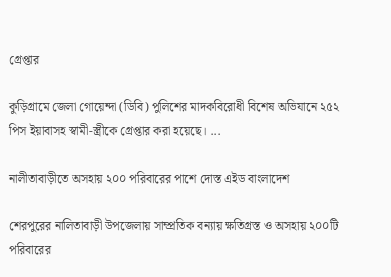গ্রেপ্তার

কুড়িগ্রামে জেলা গোয়েন্দা (ডিবি) পুলিশের মাদকবিরোধী বিশেষ অভিযানে ২৫২ পিস ইয়াবাসহ স্বামী-স্ত্রীকে গ্রেপ্তার করা হয়েছে। ...

নালীতাবাড়ীতে অসহায় ২০০ পরিবারের পাশে দোস্ত এইড বাংলাদেশ

শেরপুরের নালিতাবাড়ী উপজেলায় সাম্প্রতিক বন্যায় ক্ষতিগ্রস্ত ও অসহায় ২০০টি পরিবারের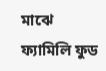মাঝে ফ্যামিলি ফুড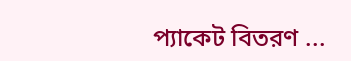প্যাকেট বিতরণ ...